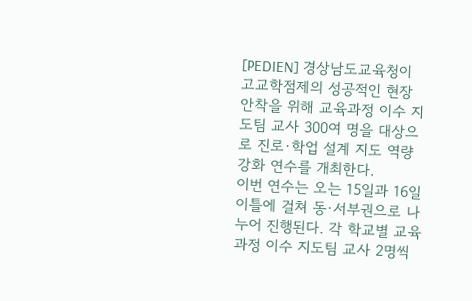[PEDIEN] 경상남도교육청이 고교학점제의 성공적인 현장 안착을 위해 교육과정 이수 지도팀 교사 300여 명을 대상으로 진로·학업 설계 지도 역량 강화 연수를 개최한다.
이번 연수는 오는 15일과 16일 이틀에 걸쳐 동·서부권으로 나누어 진행된다. 각 학교별 교육과정 이수 지도팀 교사 2명씩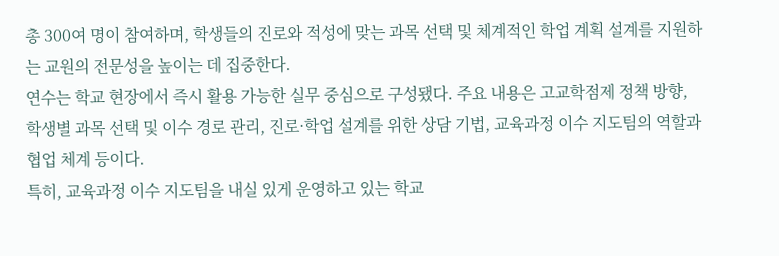총 300여 명이 참여하며, 학생들의 진로와 적성에 맞는 과목 선택 및 체계적인 학업 계획 설계를 지원하는 교원의 전문성을 높이는 데 집중한다.
연수는 학교 현장에서 즉시 활용 가능한 실무 중심으로 구성됐다. 주요 내용은 고교학점제 정책 방향, 학생별 과목 선택 및 이수 경로 관리, 진로·학업 설계를 위한 상담 기법, 교육과정 이수 지도팀의 역할과 협업 체계 등이다.
특히, 교육과정 이수 지도팀을 내실 있게 운영하고 있는 학교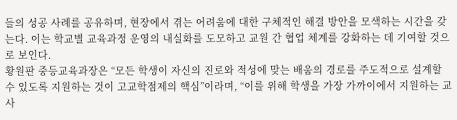들의 성공 사례를 공유하며, 현장에서 겪는 어려움에 대한 구체적인 해결 방안을 모색하는 시간을 갖는다. 이는 학교별 교육과정 운영의 내실화를 도모하고 교원 간 협업 체계를 강화하는 데 기여할 것으로 보인다.
황원판 중등교육과장은 “모든 학생이 자신의 진로와 적성에 맞는 배움의 경로를 주도적으로 설계할 수 있도록 지원하는 것이 고교학점제의 핵심”이라며, “이를 위해 학생을 가장 가까이에서 지원하는 교사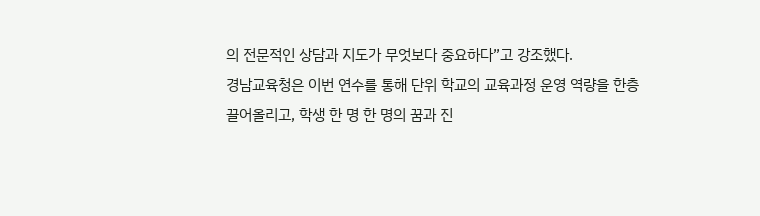의 전문적인 상담과 지도가 무엇보다 중요하다”고 강조했다.
경남교육청은 이번 연수를 통해 단위 학교의 교육과정 운영 역량을 한층 끌어올리고, 학생 한 명 한 명의 꿈과 진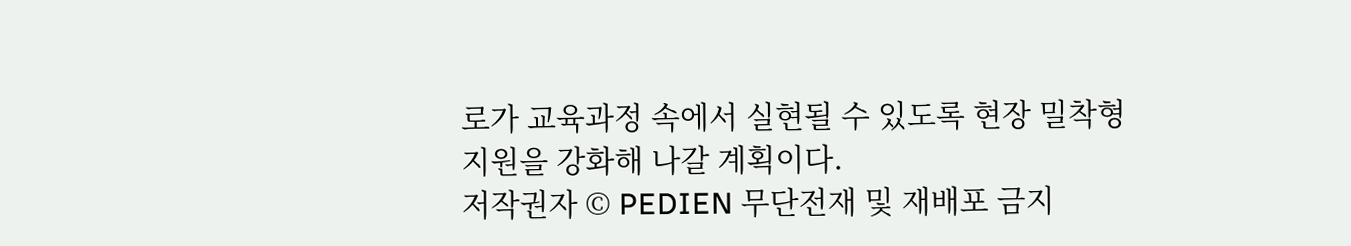로가 교육과정 속에서 실현될 수 있도록 현장 밀착형 지원을 강화해 나갈 계획이다.
저작권자 © PEDIEN 무단전재 및 재배포 금지